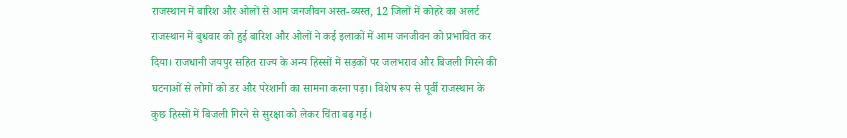राजस्थान में बारिश और ओलों से आम जनजीवन अस्त-व्यस्त, 12 जिलों में कोहरे का अलर्ट
राजस्थान में बुधवार को हुई बारिश और ओलों ने कई इलाकों में आम जनजीवन को प्रभावित कर दिया। राजधानी जयपुर सहित राज्य के अन्य हिस्सों में सड़कों पर जलभराव और बिजली गिरने की घटनाओं से लोगों को डर और परेशानी का सामना करना पड़ा। विशेष रूप से पूर्वी राजस्थान के कुछ हिस्सों में बिजली गिरने से सुरक्षा को लेकर चिंता बढ़ गई।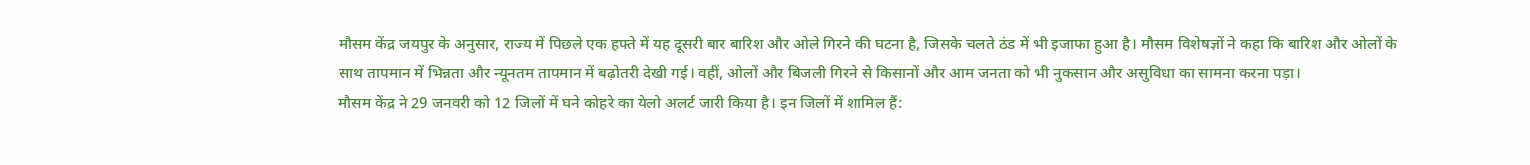मौसम केंद्र जयपुर के अनुसार, राज्य में पिछले एक हफ्ते में यह दूसरी बार बारिश और ओले गिरने की घटना है, जिसके चलते ठंड में भी इजाफा हुआ है। मौसम विशेषज्ञों ने कहा कि बारिश और ओलों के साथ तापमान में भिन्नता और न्यूनतम तापमान में बढ़ोतरी देखी गई। वहीं, ओलों और बिजली गिरने से किसानों और आम जनता को भी नुकसान और असुविधा का सामना करना पड़ा।
मौसम केंद्र ने 29 जनवरी को 12 जिलों में घने कोहरे का येलो अलर्ट जारी किया है। इन जिलों में शामिल हैं: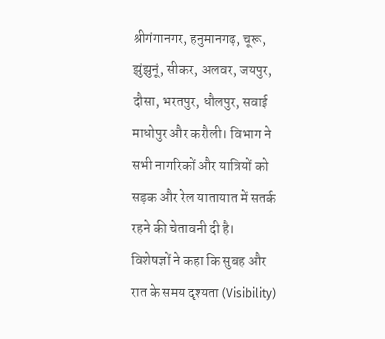श्रीगंगानगर, हनुमानगढ़, चूरू, झुंझुनूं, सीकर, अलवर, जयपुर, दौसा, भरतपुर, धौलपुर, सवाई माधोपुर और करौली। विभाग ने सभी नागरिकों और यात्रियों को सड़क और रेल यातायात में सतर्क रहने की चेतावनी दी है।
विशेषज्ञों ने कहा कि सुबह और रात के समय दृश्यता (Visibility)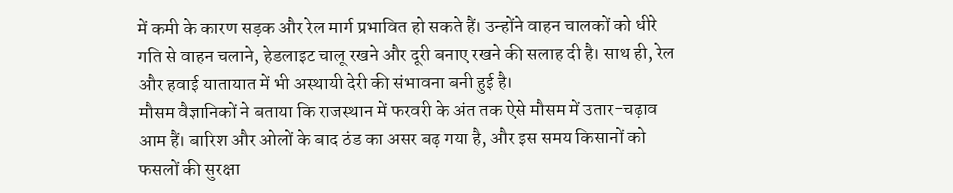में कमी के कारण सड़क और रेल मार्ग प्रभावित हो सकते हैं। उन्होंने वाहन चालकों को धीरे गति से वाहन चलाने, हेडलाइट चालू रखने और दूरी बनाए रखने की सलाह दी है। साथ ही, रेल और हवाई यातायात में भी अस्थायी देरी की संभावना बनी हुई है।
मौसम वैज्ञानिकों ने बताया कि राजस्थान में फरवरी के अंत तक ऐसे मौसम में उतार-चढ़ाव आम हैं। बारिश और ओलों के बाद ठंड का असर बढ़ गया है, और इस समय किसानों को फसलों की सुरक्षा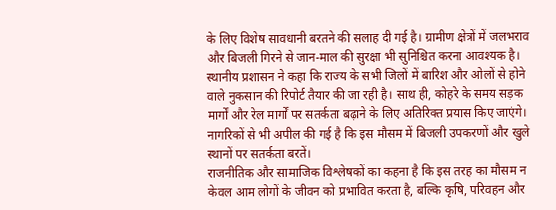के लिए विशेष सावधानी बरतने की सलाह दी गई है। ग्रामीण क्षेत्रों में जलभराव और बिजली गिरने से जान-माल की सुरक्षा भी सुनिश्चित करना आवश्यक है।
स्थानीय प्रशासन ने कहा कि राज्य के सभी जिलों में बारिश और ओलों से होने वाले नुकसान की रिपोर्ट तैयार की जा रही है। साथ ही, कोहरे के समय सड़क मार्गों और रेल मार्गों पर सतर्कता बढ़ाने के लिए अतिरिक्त प्रयास किए जाएंगे। नागरिकों से भी अपील की गई है कि इस मौसम में बिजली उपकरणों और खुले स्थानों पर सतर्कता बरतें।
राजनीतिक और सामाजिक विश्लेषकों का कहना है कि इस तरह का मौसम न केवल आम लोगों के जीवन को प्रभावित करता है, बल्कि कृषि, परिवहन और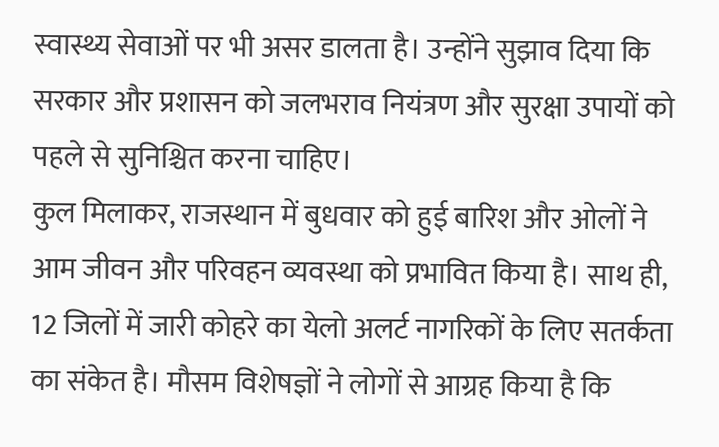स्वास्थ्य सेवाओं पर भी असर डालता है। उन्होंने सुझाव दिया कि सरकार और प्रशासन को जलभराव नियंत्रण और सुरक्षा उपायों को पहले से सुनिश्चित करना चाहिए।
कुल मिलाकर, राजस्थान में बुधवार को हुई बारिश और ओलों ने आम जीवन और परिवहन व्यवस्था को प्रभावित किया है। साथ ही, 12 जिलों में जारी कोहरे का येलो अलर्ट नागरिकों के लिए सतर्कता का संकेत है। मौसम विशेषज्ञों ने लोगों से आग्रह किया है कि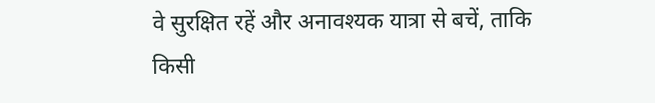वे सुरक्षित रहें और अनावश्यक यात्रा से बचें, ताकि किसी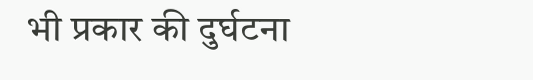भी प्रकार की दुर्घटना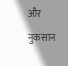और नुकसान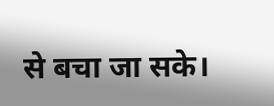से बचा जा सके।